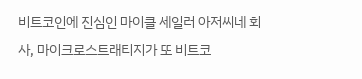비트코인에 진심인 마이클 세일러 아저씨네 회사, 마이크로스트래티지가 또 비트코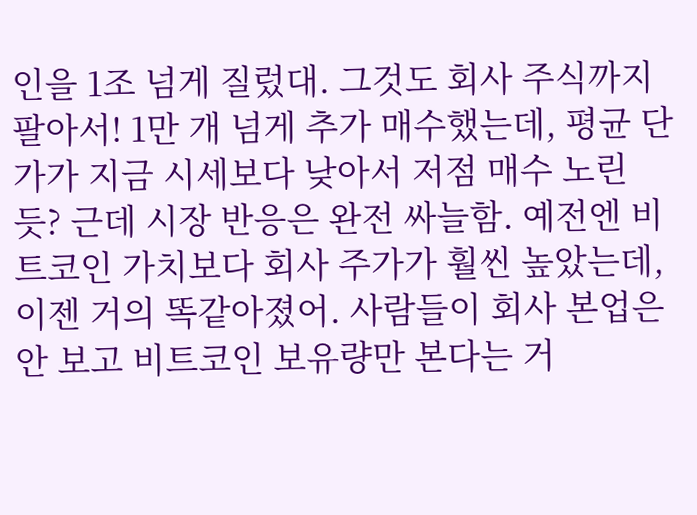인을 1조 넘게 질렀대. 그것도 회사 주식까지 팔아서! 1만 개 넘게 추가 매수했는데, 평균 단가가 지금 시세보다 낮아서 저점 매수 노린 듯? 근데 시장 반응은 완전 싸늘함. 예전엔 비트코인 가치보다 회사 주가가 훨씬 높았는데, 이젠 거의 똑같아졌어. 사람들이 회사 본업은 안 보고 비트코인 보유량만 본다는 거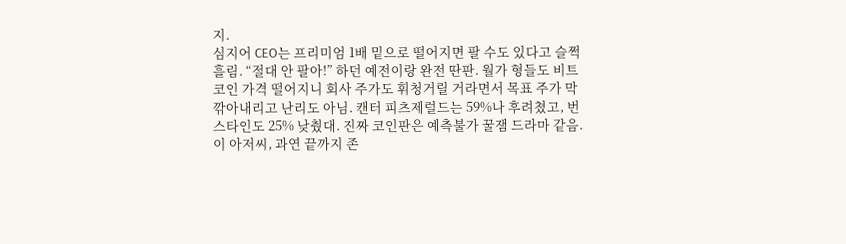지.
심지어 CEO는 프리미엄 1배 밑으로 떨어지면 팔 수도 있다고 슬쩍 흘림. “절대 안 팔아!” 하던 예전이랑 완전 딴판. 월가 형들도 비트코인 가격 떨어지니 회사 주가도 휘청거릴 거라면서 목표 주가 막 깎아내리고 난리도 아님. 캔터 피츠제럴드는 59%나 후려쳤고, 번스타인도 25% 낮췄대. 진짜 코인판은 예측불가 꿀잼 드라마 같음. 이 아저씨, 과연 끝까지 존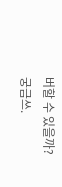버할 수 있을까? 궁금쓰.